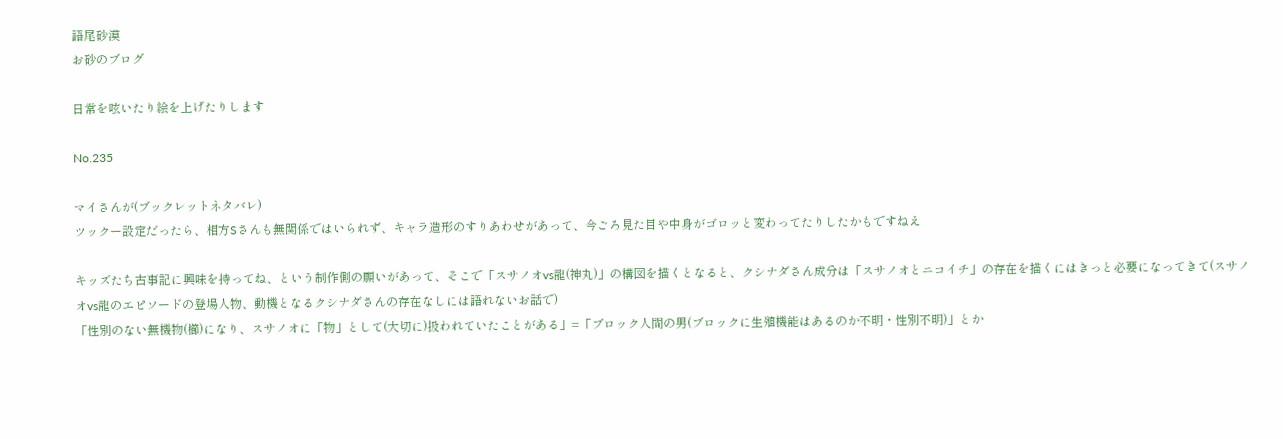語尾砂漠
お砂のブログ

日常を呟いたり絵を上げたりします

No.235

マイさんが(ブックレットネタバレ)
ツックー設定だったら、相方Sさんも無関係ではいられず、キャラ造形のすりあわせがあって、今ごろ見た目や中身がゴロッと変わってたりしたかもですねえ

キッズたち古事記に興味を持ってね、という制作側の願いがあって、そこで「スサノオvs龍(神丸)」の構図を描くとなると、クシナダさん成分は「スサノオとニコイチ」の存在を描くにはきっと必要になってきて(スサノオvs龍のエピソードの登場人物、動機となるクシナダさんの存在なしには語れないお話で)
「性別のない無機物(櫛)になり、スサノオに「物」として(大切に)扱われていたことがある」=「ブロック人間の男(ブロックに生殖機能はあるのか不明・性別不明)」とか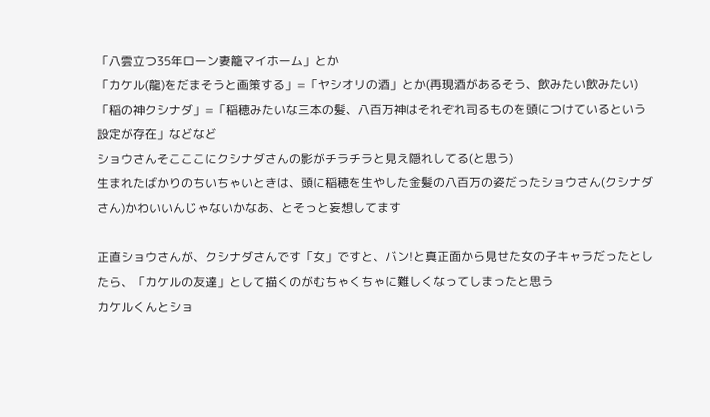「八雲立つ35年ローン妻籠マイホーム」とか
「カケル(龍)をだまそうと画策する」=「ヤシオリの酒」とか(再現酒があるそう、飲みたい飲みたい)
「稲の神クシナダ」=「稲穂みたいな三本の髪、八百万神はそれぞれ司るものを頭につけているという設定が存在」などなど
ショウさんそこここにクシナダさんの影がチラチラと見え隠れしてる(と思う)
生まれたばかりのちいちゃいときは、頭に稲穂を生やした金髪の八百万の姿だったショウさん(クシナダさん)かわいいんじゃないかなあ、とそっと妄想してます

正直ショウさんが、クシナダさんです「女」ですと、バン!と真正面から見せた女の子キャラだったとしたら、「カケルの友達」として描くのがむちゃくちゃに難しくなってしまったと思う
カケルくんとショ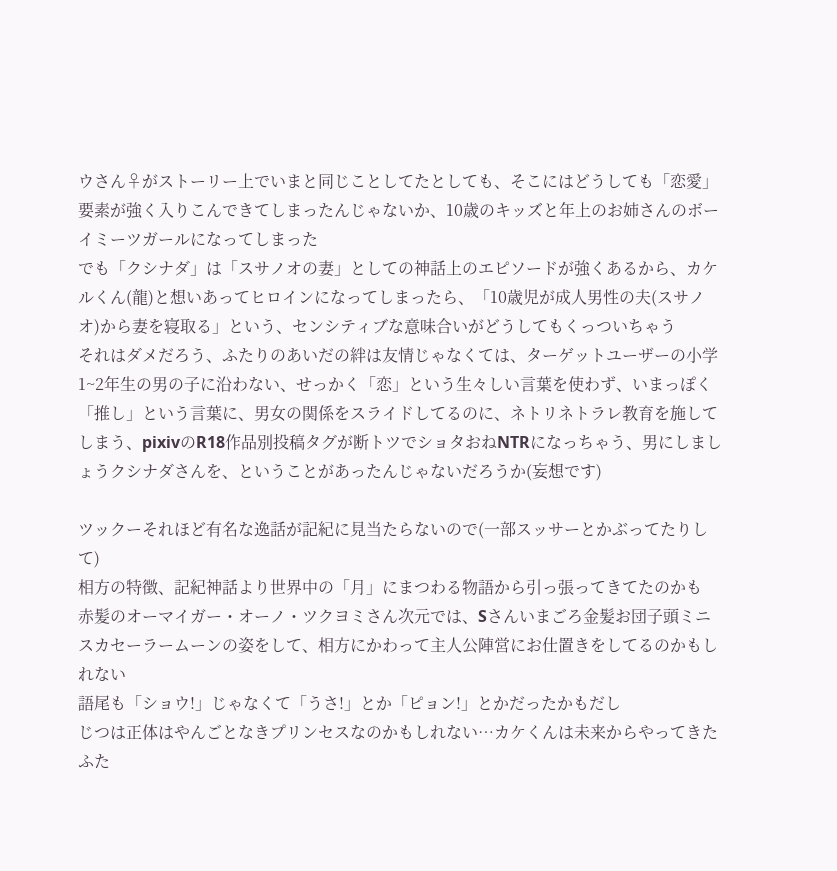ウさん♀がストーリー上でいまと同じことしてたとしても、そこにはどうしても「恋愛」要素が強く入りこんできてしまったんじゃないか、10歳のキッズと年上のお姉さんのボーイミーツガールになってしまった
でも「クシナダ」は「スサノオの妻」としての神話上のエピソードが強くあるから、カケルくん(龍)と想いあってヒロインになってしまったら、「10歳児が成人男性の夫(スサノオ)から妻を寝取る」という、センシティブな意味合いがどうしてもくっついちゃう
それはダメだろう、ふたりのあいだの絆は友情じゃなくては、ターゲットユーザーの小学1~2年生の男の子に沿わない、せっかく「恋」という生々しい言葉を使わず、いまっぽく「推し」という言葉に、男女の関係をスライドしてるのに、ネトリネトラレ教育を施してしまう、pixivのR18作品別投稿タグが断トツでショタおねNTRになっちゃう、男にしましょうクシナダさんを、ということがあったんじゃないだろうか(妄想です)

ツックーそれほど有名な逸話が記紀に見当たらないので(一部スッサーとかぶってたりして)
相方の特徴、記紀神話より世界中の「月」にまつわる物語から引っ張ってきてたのかも
赤髪のオーマイガー・オーノ・ツクヨミさん次元では、Sさんいまごろ金髪お団子頭ミニスカセーラームーンの姿をして、相方にかわって主人公陣営にお仕置きをしてるのかもしれない
語尾も「ショウ!」じゃなくて「うさ!」とか「ピョン!」とかだったかもだし
じつは正体はやんごとなきプリンセスなのかもしれない…カケくんは未来からやってきたふた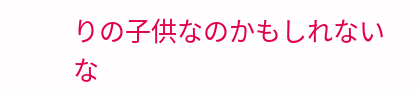りの子供なのかもしれない
な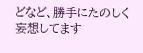どなど、勝手にたのしく妄想してます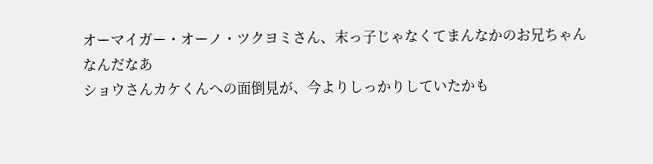オーマイガー・オーノ・ツクヨミさん、末っ子じゃなくてまんなかのお兄ちゃんなんだなあ
ショウさんカケくんへの面倒見が、今よりしっかりしていたかも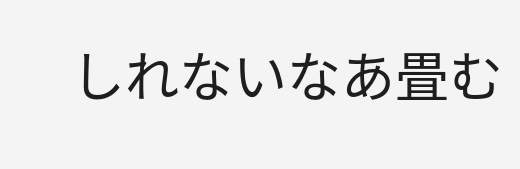しれないなあ畳む